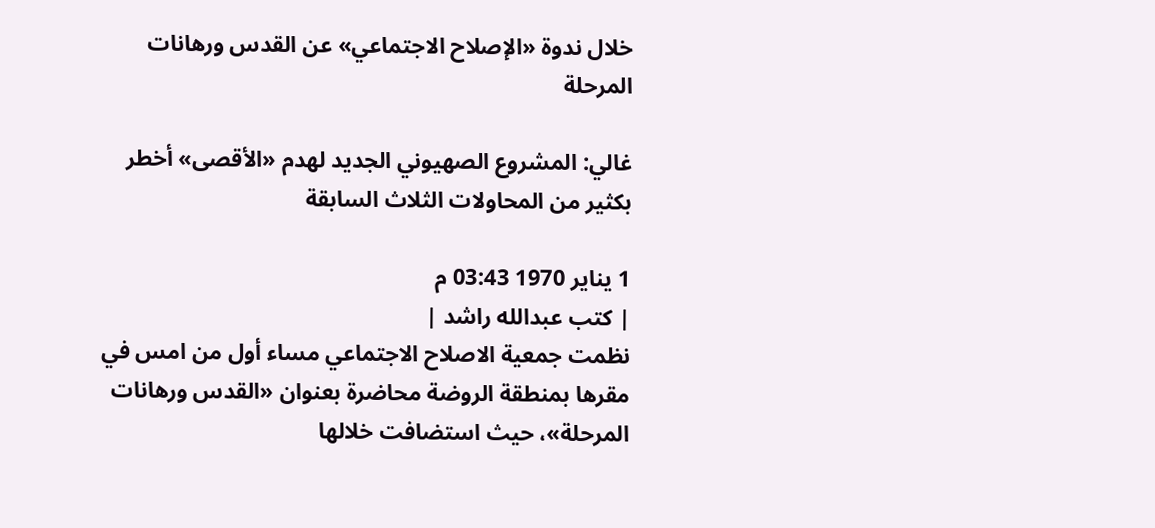خلال ندوة «الإصلاح الاجتماعي» عن القدس ورهانات المرحلة

غالي: المشروع الصهيوني الجديد لهدم «الأقصى» أخطر بكثير من المحاولات الثلاث السابقة

1 يناير 1970 03:43 م
| كتب عبدالله راشد |
نظمت جمعية الاصلاح الاجتماعي مساء أول من امس في مقرها بمنطقة الروضة محاضرة بعنوان «القدس ورهانات المرحلة»، حيث استضافت خلالها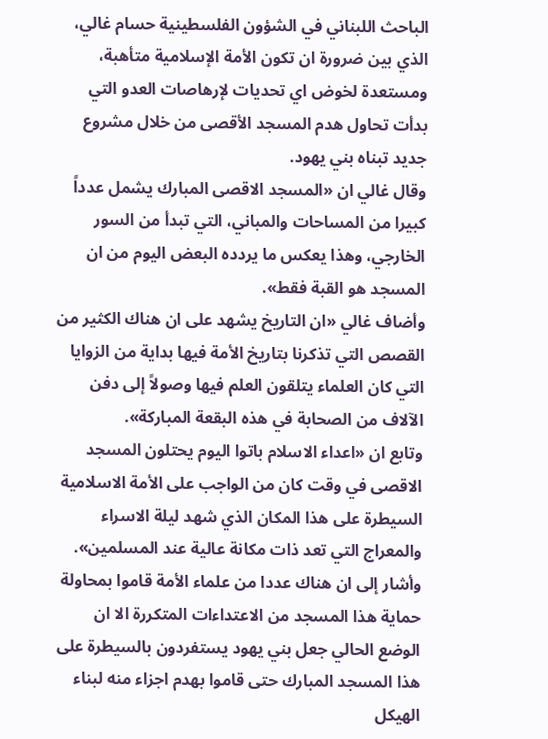الباحث اللبناني في الشؤون الفلسطينية حسام غالي، الذي بين ضرورة ان تكون الأمة الإسلامية متأهبة، ومستعدة لخوض اي تحديات لإرهاصات العدو التي بدأت تحاول هدم المسجد الأقصى من خلال مشروع جديد تبناه بني يهود.
وقال غالي ان «المسجد الاقصى المبارك يشمل عدداً كبيرا من المساحات والمباني، التي تبدأ من السور الخارجي، وهذا يعكس ما يردده البعض اليوم من ان المسجد هو القبة فقط».
وأضاف غالي «ان التاريخ يشهد على ان هناك الكثير من القصص التي تذكرنا بتاريخ الأمة فيها بداية من الزوايا التي كان العلماء يتلقون العلم فيها وصولاً إلى دفن الآلاف من الصحابة في هذه البقعة المباركة».
وتابع ان «اعداء الاسلام باتوا اليوم يحتلون المسجد الاقصى في وقت كان من الواجب على الأمة الاسلامية السيطرة على هذا المكان الذي شهد ليلة الاسراء والمعراج التي تعد ذات مكانة عالية عند المسلمين».
وأشار إلى ان هناك عددا من علماء الأمة قاموا بمحاولة حماية هذا المسجد من الاعتداءات المتكررة الا ان الوضع الحالي جعل بني يهود يستفردون بالسيطرة على هذا المسجد المبارك حتى قاموا بهدم اجزاء منه لبناء الهيكل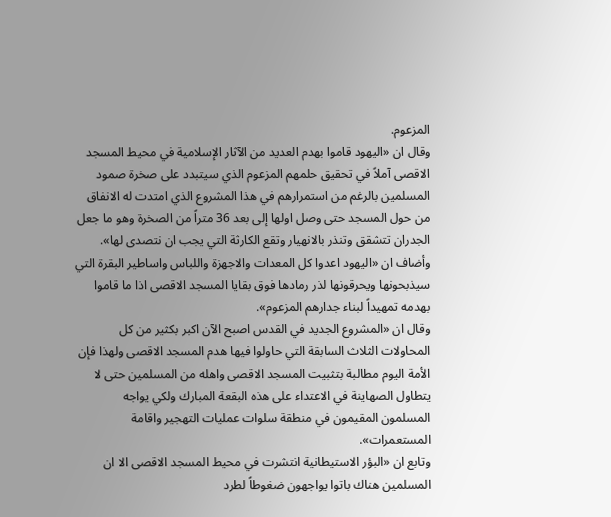المزعوم.
وقال ان «اليهود قاموا بهدم العديد من الآثار الإسلامية في محيط المسجد الاقصى آملاً في تحقيق حلمهم المزعوم الذي سيتبدد على صخرة صمود المسلمين بالرغم من استمرارهم في هذا المشروع الذي امتدت له الانفاق من حول المسجد حتى وصل اولها إلى بعد 36 متراً من الصخرة وهو ما جعل الجدران تتشقق وتنذر بالانهيار وتقع الكارثة التي يجب ان نتصدى لها».
وأضاف ان «اليهود اعدوا كل المعدات والاجهزة واللباس واساطير البقرة التي سيذبحونها ويحرقونها لذر رمادها فوق بقايا المسجد الاقصى اذا ما قاموا بهدمه تمهيداً لبناء جدارهم المزعوم».
وقال ان «المشروع الجديد في القدس اصبح الآن اكبر بكثير من كل المحاولات الثلاث السابقة التي حاولوا فيها هدم المسجد الاقصى ولهذا فإن الأمة اليوم مطالبة بتثبيت المسجد الاقصى واهله من المسلمين حتى لا يتطاول الصهاينة في الاعتداء على هذه البقعة المبارك ولكي يواجه المسلمون المقيمون في منطقة سلوات عمليات التهجير واقامة المستعمرات».
وتابع ان «البؤر الاستيطانية انتشرت في محيط المسجد الاقصى الا ان المسلمين هناك باتوا يواجهون ضغوطاً لطرد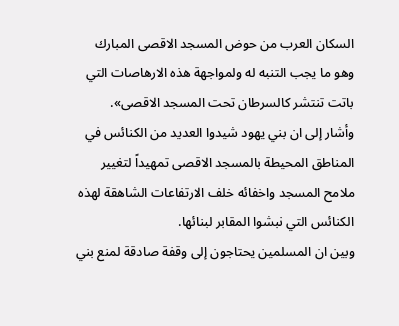السكان العرب من حوض المسجد الاقصى المبارك وهو ما يجب التنبه له ولمواجهة هذه الارهاصات التي باتت تنتشر كالسرطان تحت المسجد الاقصى».
وأشار إلى ان بني يهود شيدوا العديد من الكنائس في المناطق المحيطة بالمسجد الاقصى تمهيداً لتغيير ملامح المسجد واخفائه خلف الارتفاعات الشاهقة لهذه الكنائس التي نبشوا المقابر لبنائها.
وبين ان المسلمين يحتاجون إلى وقفة صادقة لمنع بني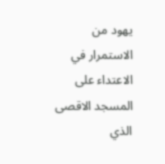يهود من الاستمرار في الاعتداء على المسجد الاقصى الذي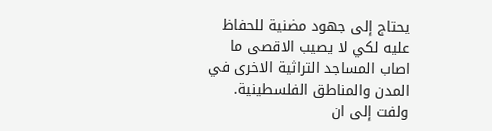يحتاج إلى جهود مضنية للحفاظ عليه لكي لا يصيب الاقصى ما اصاب المساجد التراثية الاخرى في المدن والمناطق الفلسطينية.
ولفت إلى ان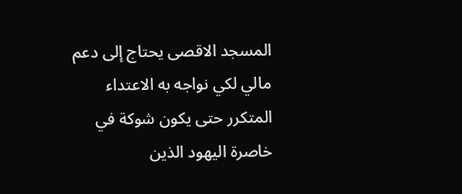المسجد الاقصى يحتاج إلى دعم مالي لكي نواجه به الاعتداء المتكرر حتى يكون شوكة في خاصرة اليهود الذين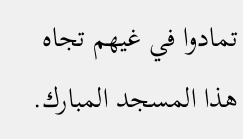تمادوا في غيهم تجاه هذا المسجد المبارك.